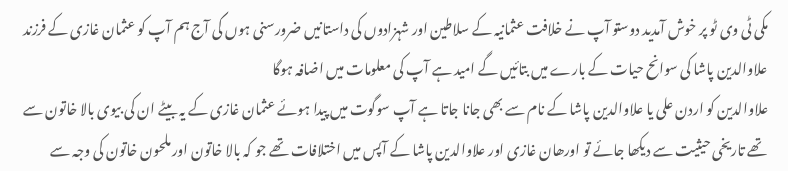مکی ٹی وی ٹو پر خوش آمدید دوستو آپ نے خلافت عثمانیہ کے سلاطین اور شہزادوں کی داستانیں ضرورسنی ہوں گی آج ہم آپ کو عثمان غازی کے فرزند علاوالدین پاشا کی سوانح حیات کے بارے میں بتائیں گے امید ہے آپ کی معلومات میں اضافہ ہوگا
علاوالدین کو اردن علی یا علاوالدین پاشا کے نام سے بھی جانا جاتا ہے آپ سوگوت میں پیدا ہوئے عثمان غازی کے یہ بیٹے ان کی بیوی بالا خاتون سے تھے تاریخی حیثیت سے دیکھا جائے تو اورھان غازی اور علاوالدین پاشا کے آپس میں اختلافات تھے جو کہ بالا خاتون اور ملحون خاتون کی وجہ سے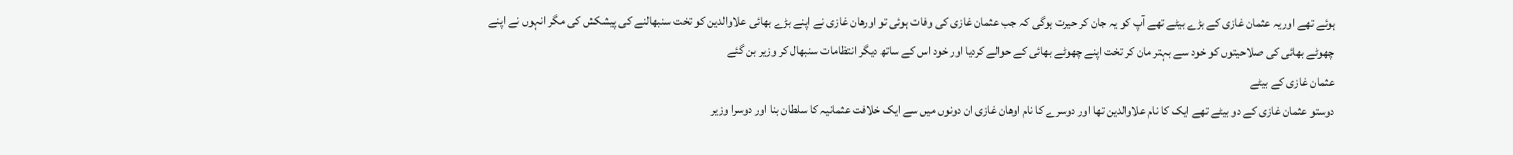ہوئے تھے اوریہ عثمان غازی کے بڑے بیٹے تھے آپ کو یہ جان کر حیرت ہوگی کہ جب عثمان غازی کی وفات ہوئی تو اورھان غازی نے اپنے بڑے بھائی علاوالدین کو تخت سنبھالنے کی پیشکش کی مگر انہوں نے اپنے چھوٹے بھائی کی صلاحیتوں کو خود سے بہتر مان کر تخت اپنے چھوٹے بھائی کے حوالے کردیا اور خود اس کے ساتھ دیگر انتظامات سنبھال کر وزیر بن گئے
عثمان غازی کے بیٹے
دوستو عثمان غازی کے دو بیٹے تھے ایک کا نام علاوالدین تھا اور دوسرے کا نام اوھان غازی ان دونوں میں سے ایک خلافت عثمانیہ کا سلطان بنا اور دوسرا وزیر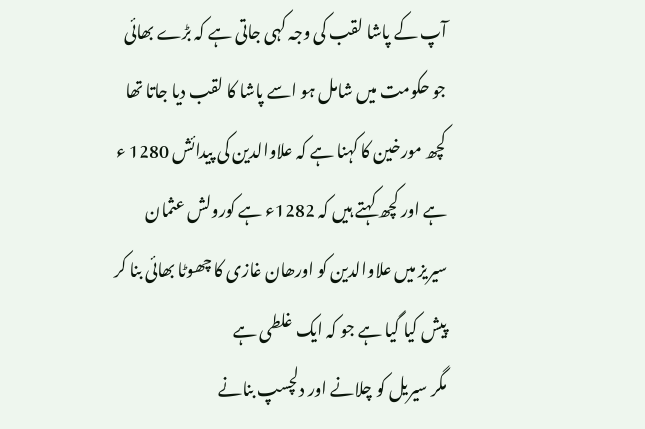آپ کے پاشا لقب کی وجہ کہی جاتی ہے کہ بڑے بھائی جو حکومت میں شامل ہو اسے پاشا کا لقب دیا جاتا تھا کچھ مورخین کا کہنا ہے کہ علاوالدین کی پیدائش 1280 ء ہے اور کچھ کہتے ہیں کہ 1282ء ہے کورولش عثمان سیریز میں علاوالدین کو اورھان غازی کا چھوٹا بھائی بنا کر پیش کیا گیا ہے جو کہ ایک غلطی ہے
مگر سیریل کو چلانے اور دلچسپ بنانے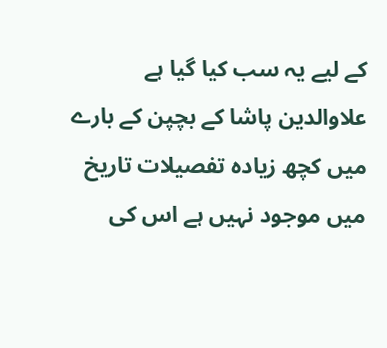کے لیے یہ سب کیا گیا ہے علاوالدین پاشا کے بچپن کے بارے میں کچھ زیادہ تفصیلات تاریخ میں موجود نہیں ہے اس کی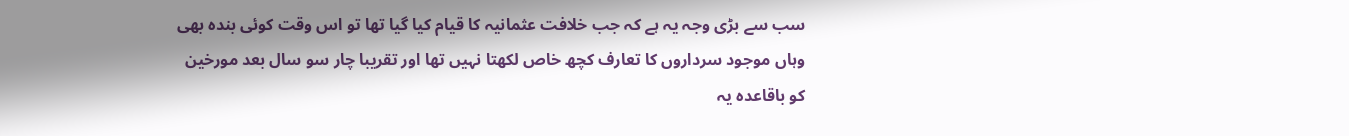سب سے بڑی وجہ یہ ہے کہ جب خلافت عثمانیہ کا قیام کیا گیا تھا تو اس وقت کوئی بندہ بھی وہاں موجود سرداروں کا تعارف کچھ خاص لکھتا نہیں تھا اور تقریبا چار سو سال بعد مورخین کو باقاعدہ یہ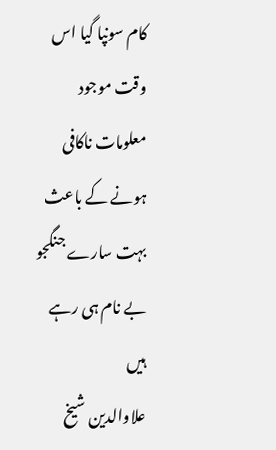کام سونپا گیا اس وقت موجود معلومات ناکافی ہونے کے باعث بہت سارے جنگجو بے نام ہی رہے ہیں
علاوالدین شیخ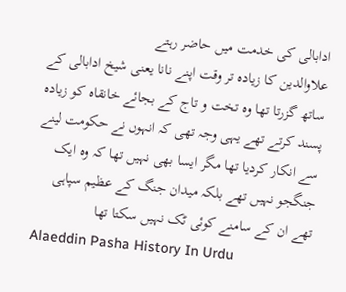ادابالی کی خدمت میں حاضر رہتے
علاوالدین کا زیادہ تر وقت اپنے نانا یعنی شیخ ادابالی کے ساتھ گزرتا تھا وہ تخت و تاج کے بجائے خانقاہ کو زیادہ پسند کرتے تھے یہی وجہ تھی کہ انہوں نے حکومت لینے سے انکار کردیا تھا مگر ایسا بھی نہیں تھا کہ وہ ایک جنگجو نہیں تھے بلکہ میدان جنگ کے عظیم سپاہی تھے ان کے سامنے کوئی ٹک نہیں سکتا تھا
Alaeddin Pasha History In Urdu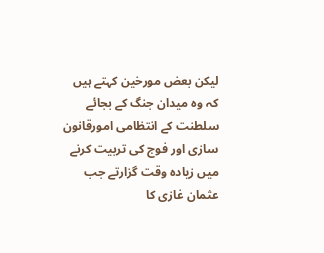لیکن بعض مورخین کہتے ہیں کہ وہ میدان جنگ کے بجائے سلطنت کے انتظامی امورقانون سازی اور فوج کی تربیت کرنے میں زیادہ وقت گزارتے جب عثمان غازی کا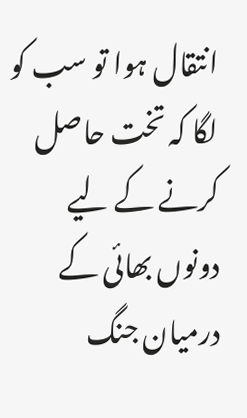انتقال ہوا تو سب کو لگا کہ تخت حاصل کرنے کے لیے دونوں بھائی کے درمیان جنگ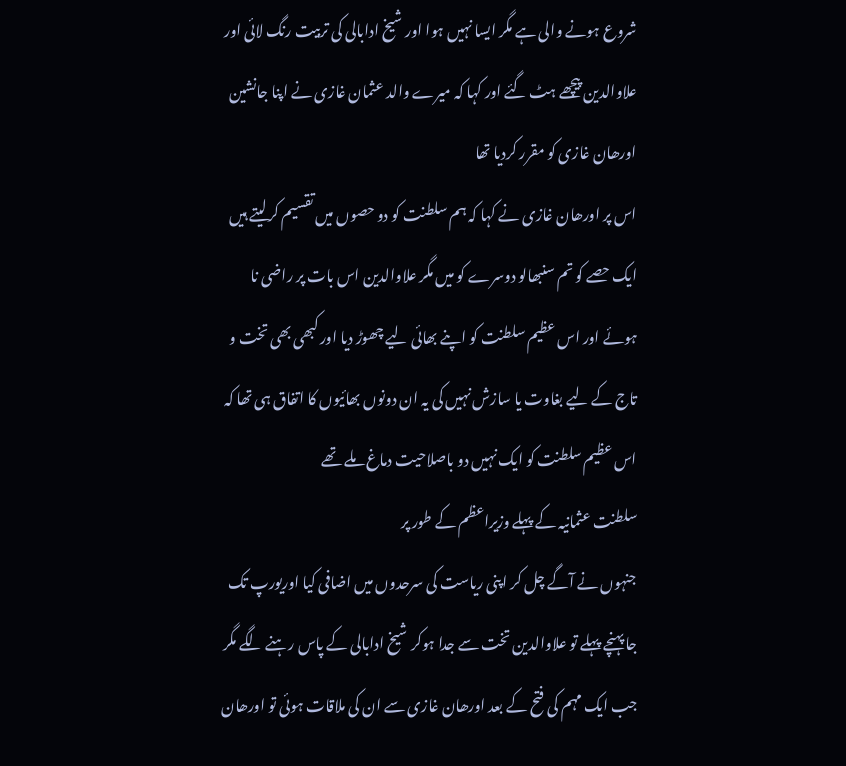شروع ہونے والی ہے مگر ایسا نہیں ہوا اور شیخ ادابالی کی تربیت رنگ لائی اور علاوالدین پیچھے ہٹ گئے اور کہا کہ میرے والد عثمان غازی نے اپنا جانشین اورھان غازی کو مقرر کردیا تھا
اس پر اورھان غازی نے کہا کہ ہم سلطنت کو دو حصوں میں تقسیم کرلیتے ہیں ایک حصے کو تم سنبھالو دوسرے کو میں مگر علاوالدین اس بات پر راضی نا ہوئے اور اس عظیم سلطنت کو اپنے بھائی لیے چھوڑ دیا اور کبھی بھی تخت و تاج کے لیے بغاوت یا سازش نہیں کی یہ ان دونوں بھائیوں کا اتفاق ہی تھا کہ اس عظیم سلطنت کو ایک نہیں دو باصلاحیت دماغ ملے تھے
سلطنت عثمانیہ کے پہلے وزیراعظم کے طور پر
جنہوں نے آگے چل کر اپنی ریاست کی سرحدوں میں اضافی کیا اوریورپ تک جا پہنچے پہلے تو علاوالدین تخت سے جدا ہوکر شیخ ادابالی کے پاس رہنے لگے مگر جب ایک مہم کی فتح کے بعد اورھان غازی سے ان کی ملاقات ہوئی تو اورھان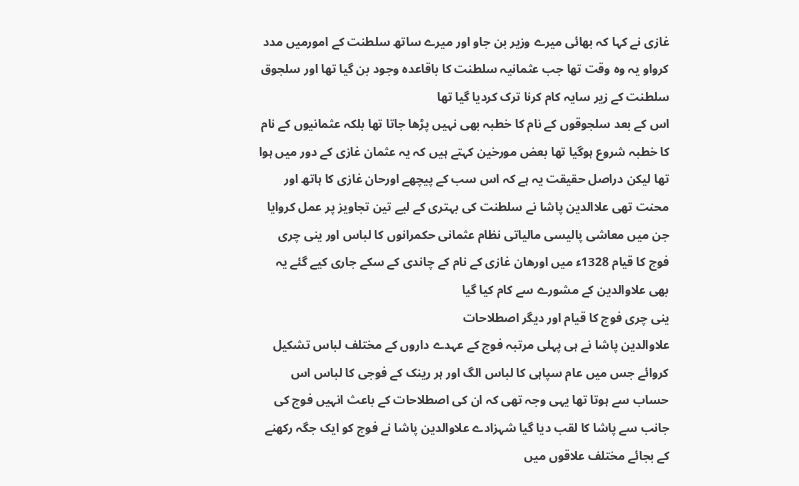غازی نے کہا کہ بھائی میرے وزیر بن جاو اور میرے ساتھ سلطنت کے امورمیں مدد کرواو یہ وہ وقت تھا جب عثمانیہ سلطنت کا باقاعدہ وجود بن گیا تھا اور سلجوق سلطنت کے زیر سایہ کام کرنا ترک کردیا گیا تھا
اس کے بعد سلجوقوں کے نام کا خطبہ بھی نہیں پڑھا جاتا تھا بلکہ عثمانیوں کے نام کا خطبہ شروع ہوگیا تھا بعض مورخین کہتے ہیں کہ یہ عثمان غازی کے دور میں ہوا تھا لیکن دراصل حقیقت یہ ہے کہ اس سب کے پیچھے اورحان غازی کا ہاتھ اور محنت تھی علاالدین پاشا نے سلطنت کی بہتری کے لیے تین تجاویز پر عمل کروایا جن میں معاشی پالیسی مالیاتی نظام عثمانی حکمرانوں کا لباس اور ینی چری فوج کا قیام 1328ء میں اورھان غازی کے نام کے چاندی کے سکے جاری کیے گئے یہ بھی علاوالدین کے مشورے سے کام کیا گیا
ینی چری فوج کا قیام اور دیگر اصطلاحات
علاوالدین پاشا نے ہی پہلی مرتبہ فوج کے عہدے داروں کے مختلف لباس تشکیل کروائے جس میں عام سپاہی کا لباس الگ اور ہر رینک کے فوجی کا لباس اس حساب سے ہوتا تھا یہی وجہ تھی کہ ان کی اصطلاحات کے باعث انہیں فوج کی جانب سے پاشا کا لقب دیا گیا شہزادے علاوالدین پاشا نے فوج کو ایک جگہ رکھنے کے بجائے مختلف علاقوں میں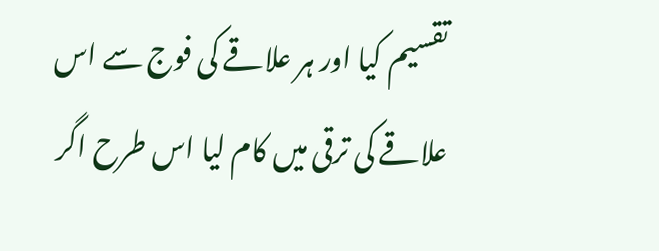تقسیم کیا اور ہر علاقے کی فوج سے اس علاقے کی ترقی میں کام لیا اس طرح اگر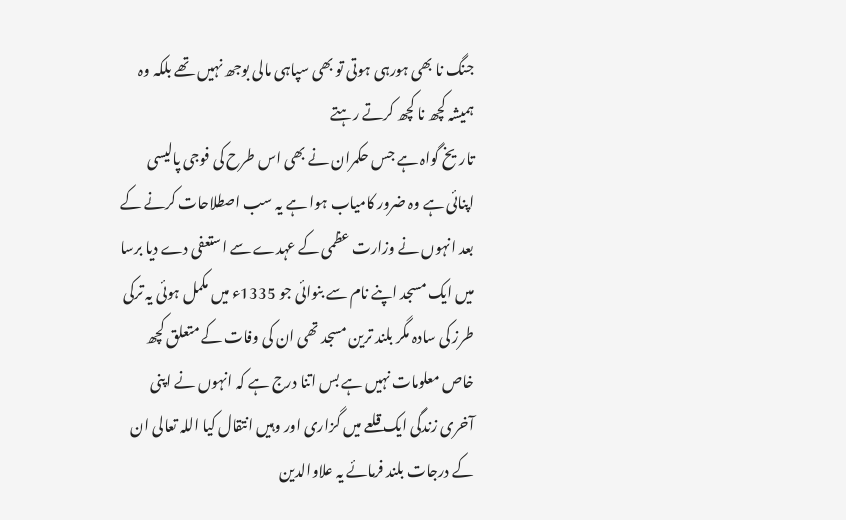جنگ نا بھی ہورہی ہوتی تو بھی سپاہی مالی بوجھ نہیں تھے بلکہ وہ ہمیشہ کچھ نا کچھ کرتے رہتے
تاریخ گواہ ہے جس حکمران نے بھی اس طرح کی فوجی پالیسی اپنائی ہے وہ ضرور کامیاب ہوا ہے یہ سب اصطلاحات کرنے کے بعد انہوں نے وزارت عظمی کے عہدے سے استعفی دے دیا برسا میں ایک مسجد اپنے نام سے بنوائی جو 1335ء میں مکمل ہوئی یہ ترکی طرز کی سادہ مگر بلند ترین مسجد تھی ان کی وفات کے متعلق کچھ خاص معلومات نہیں ہے بس اتنا درج ہے کہ انہوں نے اپنی آخری زندگی ایک قلعے میں گزاری اور وہیں انتقال کیا اللہ تعالی ان کے درجات بلند فرمائے یہ علاوالدین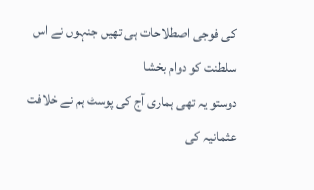کی فوجی اصطلاحات ہی تھیں جنہوں نے اس سلطنت کو دوام بخشا
دوستو یہ تھی ہماری آج کی پوسٹ ہم نے خلافت عثمانیہ کی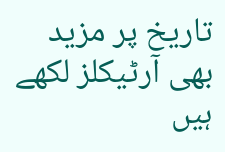تاریخ پر مزید بھی آرٹیکلز لکھے ہیں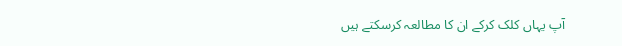آپ یہاں کلک کرکے ان کا مطالعہ کرسکتے ہیں